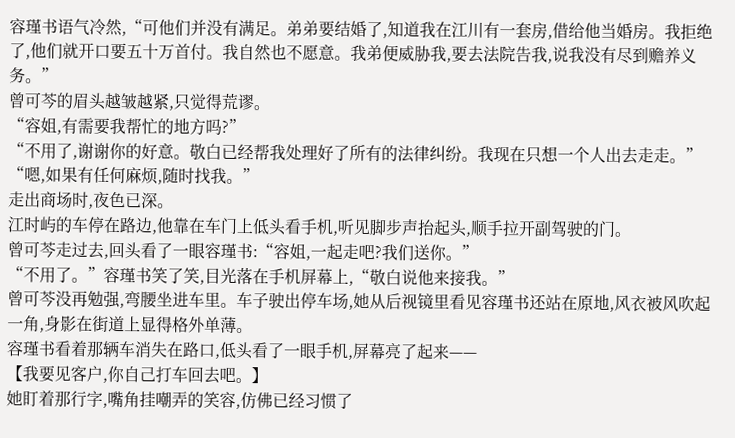容瑾书语气冷然,“可他们并没有满足。弟弟要结婚了,知道我在江川有一套房,借给他当婚房。我拒绝了,他们就开口要五十万首付。我自然也不愿意。我弟便威胁我,要去法院告我,说我没有尽到赡养义务。”
曾可芩的眉头越皱越紧,只觉得荒谬。
“容姐,有需要我帮忙的地方吗?”
“不用了,谢谢你的好意。敬白已经帮我处理好了所有的法律纠纷。我现在只想一个人出去走走。”
“嗯,如果有任何麻烦,随时找我。”
走出商场时,夜色已深。
江时屿的车停在路边,他靠在车门上低头看手机,听见脚步声抬起头,顺手拉开副驾驶的门。
曾可芩走过去,回头看了一眼容瑾书:“容姐,一起走吧?我们送你。”
“不用了。”容瑾书笑了笑,目光落在手机屏幕上,“敬白说他来接我。”
曾可芩没再勉强,弯腰坐进车里。车子驶出停车场,她从后视镜里看见容瑾书还站在原地,风衣被风吹起一角,身影在街道上显得格外单薄。
容瑾书看着那辆车消失在路口,低头看了一眼手机,屏幕亮了起来——
【我要见客户,你自己打车回去吧。】
她盯着那行字,嘴角挂嘲弄的笑容,仿佛已经习惯了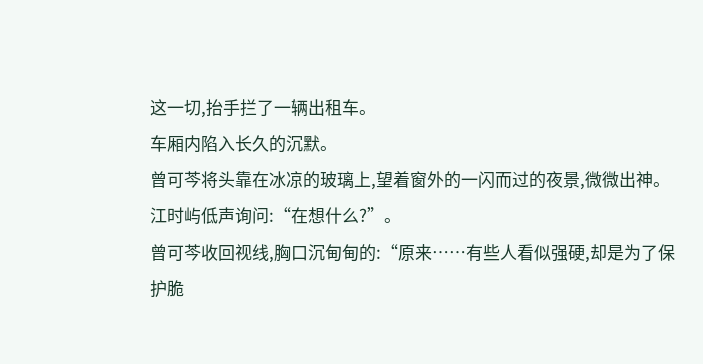这一切,抬手拦了一辆出租车。
车厢内陷入长久的沉默。
曾可芩将头靠在冰凉的玻璃上,望着窗外的一闪而过的夜景,微微出神。
江时屿低声询问:“在想什么?”。
曾可芩收回视线,胸口沉甸甸的:“原来……有些人看似强硬,却是为了保护脆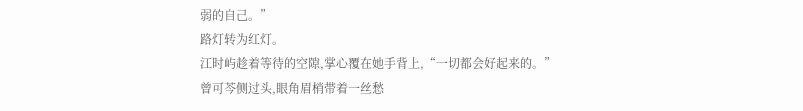弱的自己。”
路灯转为红灯。
江时屿趁着等待的空隙,掌心覆在她手背上,“一切都会好起来的。”
曾可芩侧过头,眼角眉梢带着一丝愁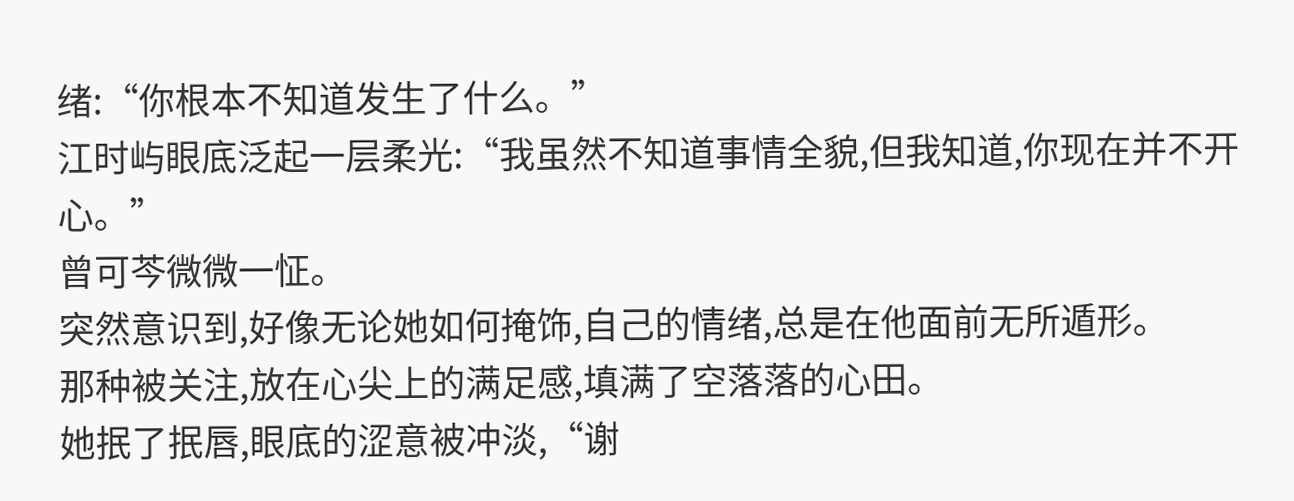绪:“你根本不知道发生了什么。”
江时屿眼底泛起一层柔光:“我虽然不知道事情全貌,但我知道,你现在并不开心。”
曾可芩微微一怔。
突然意识到,好像无论她如何掩饰,自己的情绪,总是在他面前无所遁形。
那种被关注,放在心尖上的满足感,填满了空落落的心田。
她抿了抿唇,眼底的涩意被冲淡,“谢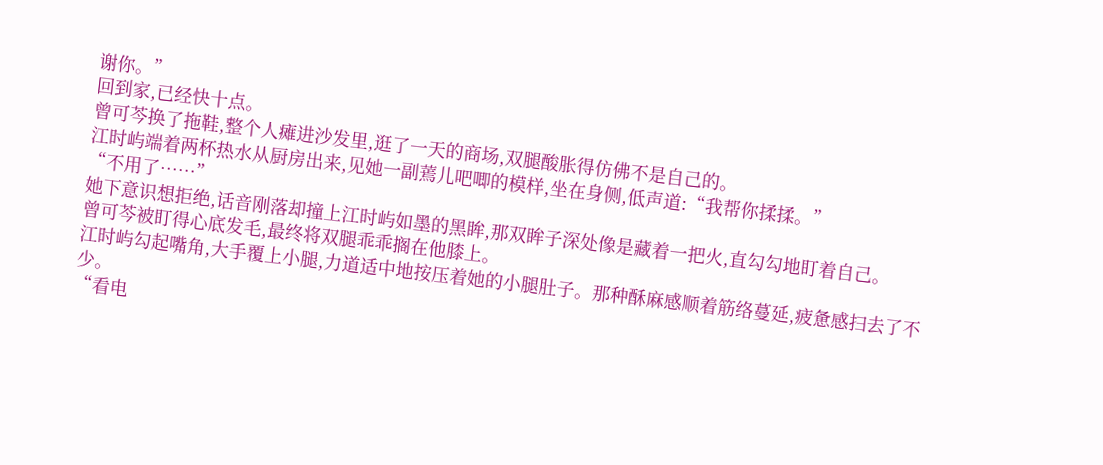谢你。”
回到家,已经快十点。
曾可芩换了拖鞋,整个人瘫进沙发里,逛了一天的商场,双腿酸胀得仿佛不是自己的。
江时屿端着两杯热水从厨房出来,见她一副蔫儿吧唧的模样,坐在身侧,低声道:“我帮你揉揉。”
“不用了……”
她下意识想拒绝,话音刚落却撞上江时屿如墨的黑眸,那双眸子深处像是藏着一把火,直勾勾地盯着自己。
曾可芩被盯得心底发毛,最终将双腿乖乖搁在他膝上。
江时屿勾起嘴角,大手覆上小腿,力道适中地按压着她的小腿肚子。那种酥麻感顺着筋络蔓延,疲惫感扫去了不少。
“看电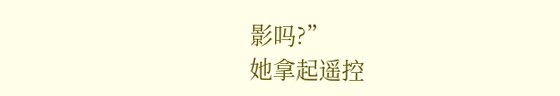影吗?”
她拿起遥控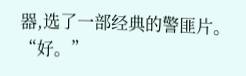器,选了一部经典的警匪片。
“好。”